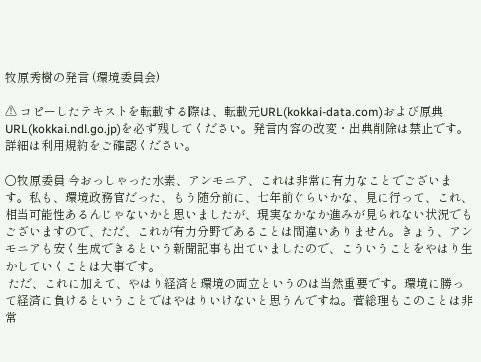牧原秀樹の発言 (環境委員会)

⚠ コピーしたテキストを転載する際は、転載元URL(kokkai-data.com)および原典URL(kokkai.ndl.go.jp)を必ず残してください。発言内容の改変・出典削除は禁止です。 詳細は利用規約をご確認ください。

○牧原委員 今おっしゃった水素、アンモニア、これは非常に有力なことでございます。私も、環境政務官だった、もう随分前に、七年前ぐらいかな、見に行って、これ、相当可能性あるんじゃないかと思いましたが、現実なかなか進みが見られない状況でもございますので、ただ、これが有力分野であることは間違いありません。きょう、アンモニアも安く生成できるという新聞記事も出ていましたので、こういうことをやはり生かしていくことは大事です。
 ただ、これに加えて、やはり経済と環境の両立というのは当然重要です。環境に勝って経済に負けるということではやはりいけないと思うんですね。菅総理もこのことは非常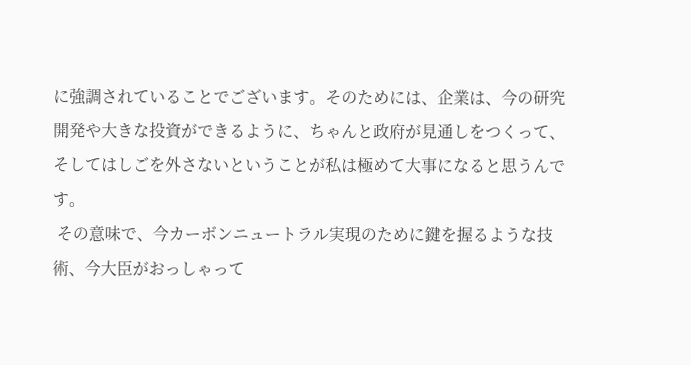に強調されていることでございます。そのためには、企業は、今の研究開発や大きな投資ができるように、ちゃんと政府が見通しをつくって、そしてはしごを外さないということが私は極めて大事になると思うんです。
 その意味で、今カーボンニュートラル実現のために鍵を握るような技術、今大臣がおっしゃって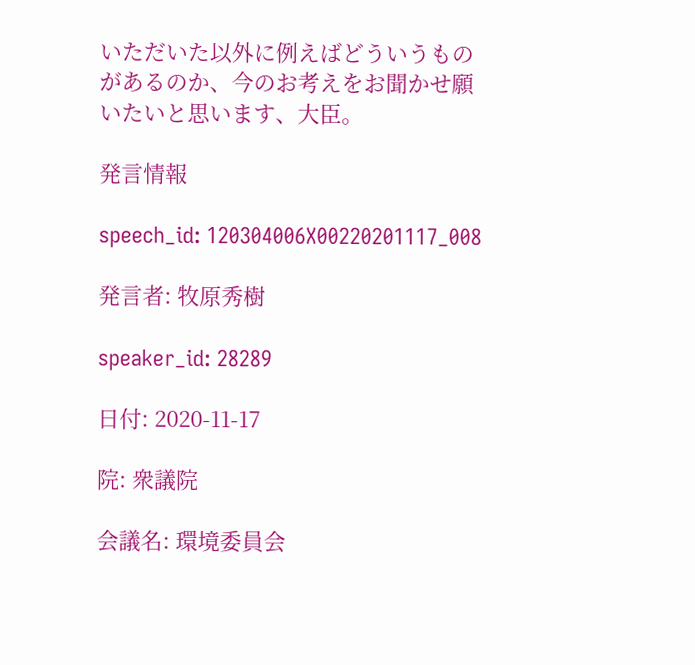いただいた以外に例えばどういうものがあるのか、今のお考えをお聞かせ願いたいと思います、大臣。

発言情報

speech_id: 120304006X00220201117_008

発言者: 牧原秀樹

speaker_id: 28289

日付: 2020-11-17

院: 衆議院

会議名: 環境委員会